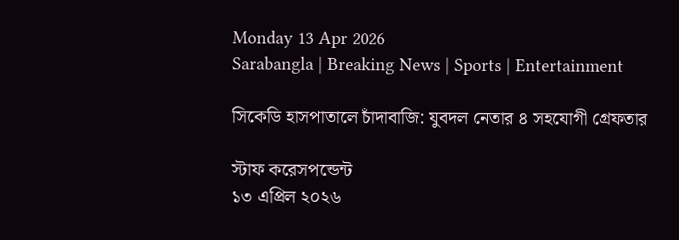Monday 13 Apr 2026
Sarabangla | Breaking News | Sports | Entertainment

সিকেডি হাসপাতালে চাঁদাবাজি: যুবদল নেতার ৪ সহযোগী গ্রেফতার

স্টাফ করেসপন্ডেন্ট
১৩ এপ্রিল ২০২৬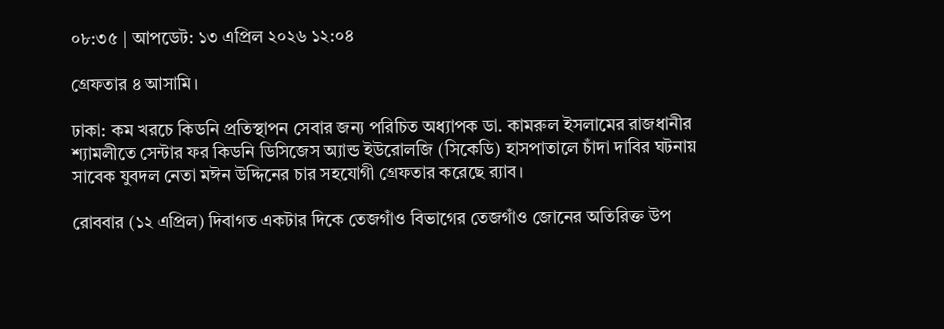০৮:৩৫ | আপডেট: ১৩ এপ্রিল ২০২৬ ১২:০৪

গ্রেফতার ৪ আসামি।

ঢাকা: কম খরচে কিডনি প্রতিস্থাপন সেবার জন্য পরিচিত অধ্যাপক ডা. কামরুল ইসলামের রাজধানীর শ্যামলীতে সেন্টার ফর কিডনি ডিসিজেস অ্যান্ড ইউরোলজি (সিকেডি) হাসপাতালে চাঁদা দাবির ঘটনায় সাবেক যুবদল নেতা মঈন উদ্দিনের চার সহযোগী গ্রেফতার করেছে র‍্যাব।

রোববার (১২ এপ্রিল) দিবাগত একটার দিকে তেজগাঁও বিভাগের তেজগাঁও জোনের অতিরিক্ত উপ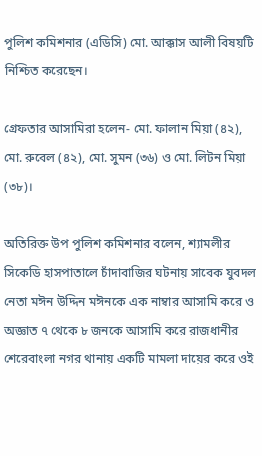পুলিশ কমিশনার (এডিসি) মো. আক্কাস আলী বিষয়টি নিশ্চিত করেছেন।

গ্রেফতার আসামিরা হলেন- মো. ফালান মিয়া (৪২), মো. রুবেল (৪২), মো. সুমন (৩৬) ও মো. লিটন মিয়া (৩৮)।

অতিরিক্ত উপ পুলিশ কমিশনার বলেন, শ্যামলীর সিকেডি হাসপাতালে চাঁদাবাজির ঘটনায় সাবেক যুবদল নেতা মঈন উদ্দিন মঈনকে এক নাম্বার আসামি করে ও অজ্ঞাত ৭ থেকে ৮ জনকে আসামি করে রাজধানীর শেরেবাংলা নগর থানায় একটি মামলা দায়ের করে ওই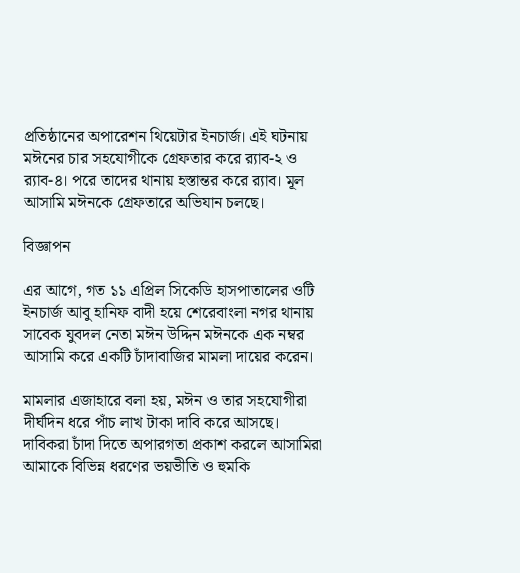প্রতিষ্ঠানের অপারেশন থিয়েটার ইনচার্জ। এই ঘটনায় মঈনের চার সহযোগীকে গ্রেফতার করে র‍্যাব-২ ও র‍্যাব-৪। পরে তাদের থানায় হস্তান্তর করে র‍্যাব। মূল আসামি মঈনকে গ্রেফতারে অভিযান চলছে।

বিজ্ঞাপন

এর আগে, গত ১১ এপ্রিল সিকেডি হাসপাতালের ওটি ইনচার্জ আবু হানিফ বাদী হয়ে শেরেবাংলা নগর থানায় সাবেক যুবদল নেতা মঈন উদ্দিন মঈনকে এক নম্বর আসামি করে একটি চাঁদাবাজির মামলা দায়ের করেন।

মামলার এজাহারে বলা হয়, মঈন ও তার সহযোগীরা দীর্ঘদিন ধরে পাঁচ লাখ টাকা দাবি করে আসছে। দাবিকরা চাঁদা দিতে অপারগতা প্রকাশ করলে আসামিরা আমাকে বিভিন্ন ধরণের ভয়ভীতি ও হুমকি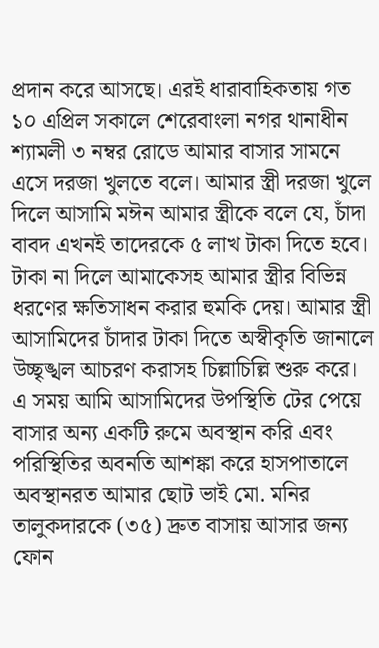প্রদান করে আসছে। এরই ধারাবাহিকতায় গত ১০ এপ্রিল সকালে শেরেবাংলা নগর থানাধীন শ্যামলী ৩ নম্বর রোডে আমার বাসার সামনে এসে দরজা খুলতে বলে। আমার স্ত্রী দরজা খুলে দিলে আসামি মঈন আমার স্ত্রীকে বলে যে, চাঁদা বাবদ এখনই তাদেরকে ৫ লাখ টাকা দিতে হবে। টাকা না দিলে আমাকেসহ আমার স্ত্রীর বিভিন্ন ধরণের ক্ষতিসাধন করার হুমকি দেয়। আমার স্ত্রী আসামিদের চাঁদার টাকা দিতে অস্বীকৃতি জানালে উচ্ছৃঙ্খল আচরণ করাসহ চিল্লাচিল্লি শুরু করে। এ সময় আমি আসামিদের উপস্থিতি টের পেয়ে বাসার অন্য একটি রুমে অবস্থান করি এবং পরিস্থিতির অবনতি আশঙ্কা করে হাসপাতালে অবস্থানরত আমার ছোট ভাই মো. মনির তালুকদারকে (৩৫) দ্রুত বাসায় আসার জন্য ফোন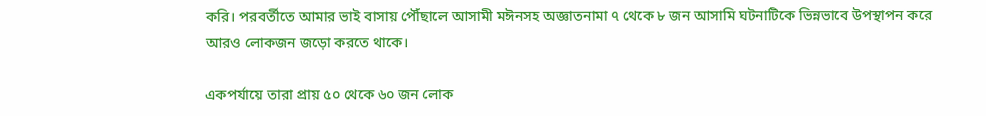করি। পরবর্তীতে আমার ভাই বাসায় পৌঁছালে আসামী মঈনসহ অজ্ঞাতনামা ৭ থেকে ৮ জন আসামি ঘটনাটিকে ভিন্নভাবে উপস্থাপন করে আরও লোকজন জড়ো করতে থাকে।

একপর্যায়ে তারা প্রায় ৫০ থেকে ৬০ জন লোক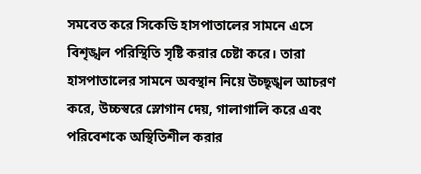সমবেত করে সিকেডি হাসপাতালের সামনে এসে বিশৃঙ্খল পরিস্থিতি সৃষ্টি করার চেষ্টা করে। তারা হাসপাতালের সামনে অবস্থান নিয়ে উচ্ছৃঙ্খল আচরণ করে, উচ্চস্বরে স্লোগান দেয়, গালাগালি করে এবং পরিবেশকে অস্থিতিশীল করার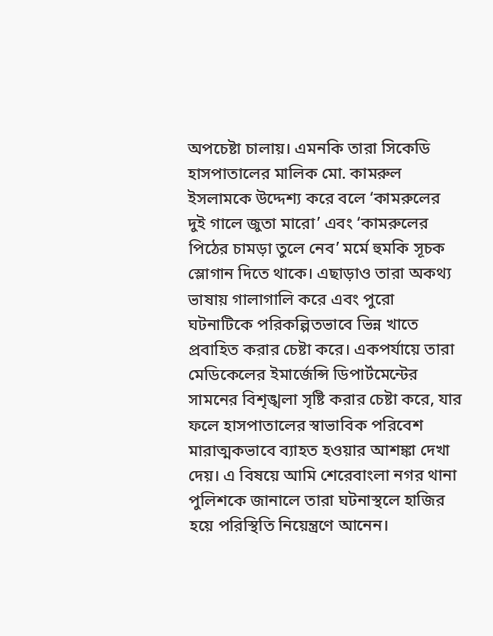অপচেষ্টা চালায়। এমনকি তারা সিকেডি হাসপাতালের মালিক মো. কামরুল ইসলামকে উদ্দেশ্য করে বলে ‘কামরুলের দুই গালে জুতা মারো’ এবং ‘কামরুলের পিঠের চামড়া তুলে নেব’ মর্মে হুমকি সূচক স্লোগান দিতে থাকে। এছাড়াও তারা অকথ্য ভাষায় গালাগালি করে এবং পুরো ঘটনাটিকে পরিকল্পিতভাবে ভিন্ন খাতে প্রবাহিত করার চেষ্টা করে। একপর্যায়ে তারা মেডিকেলের ইমার্জেন্সি ডিপার্টমেন্টের সামনের বিশৃঙ্খলা সৃষ্টি করার চেষ্টা করে, যার ফলে হাসপাতালের স্বাভাবিক পরিবেশ মারাত্মকভাবে ব্যাহত হওয়ার আশঙ্কা দেখা দেয়। এ বিষয়ে আমি শেরেবাংলা নগর থানা পুলিশকে জানালে তারা ঘটনাস্থলে হাজির হয়ে পরিস্থিতি নিয়েন্ত্রণে আনেন।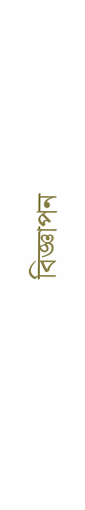বিজ্ঞাপন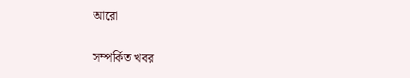আরো

সম্পর্কিত খবর